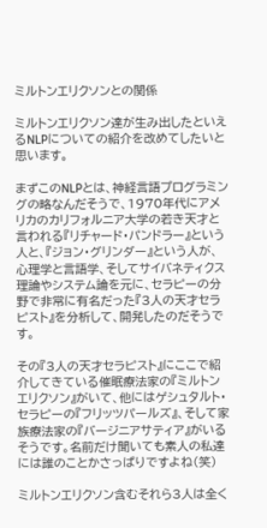ミルトンエリクソンとの関係

ミルトンエリクソン達が生み出したといえるNLPについての紹介を改めてしたいと思います。

まずこのNLPとは、神経言語プログラミングの略なんだそうで、1970年代にアメリカのカリフォルニア大学の若き天才と言われる『リチャード・パンドラー』という人と、『ジョン・グリンダー』という人が、心理学と言語学、そしてサイバネティクス理論やシステム論を元に、セラピーの分野で非常に有名だった『3人の天才セラピスト』を分析して、開発したのだそうです。

その『3人の天才セラピスト』にここで紹介してきている催眠療法家の『ミルトンエリクソン』がいて、他にはゲシュタルト・セラピーの『フリッツパールズ』、そして家族療法家の『バージニアサティア』がいるそうです。名前だけ聞いても素人の私達には誰のことかさっぱりですよね(笑)

ミルトンエリクソン含むそれら3人は全く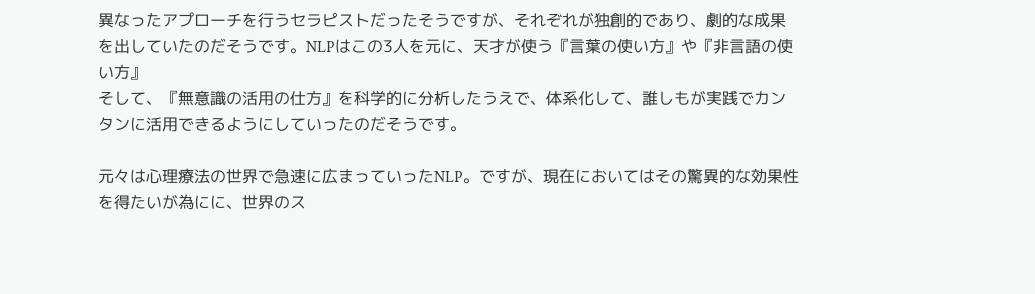異なったアプローチを行うセラピストだったそうですが、それぞれが独創的であり、劇的な成果を出していたのだそうです。NLPはこの3人を元に、天才が使う『言葉の使い方』や『非言語の使い方』
そして、『無意識の活用の仕方』を科学的に分析したうえで、体系化して、誰しもが実践でカンタンに活用できるようにしていったのだそうです。

元々は心理療法の世界で急速に広まっていったNLP。ですが、現在においてはその驚異的な効果性を得たいが為にに、世界のス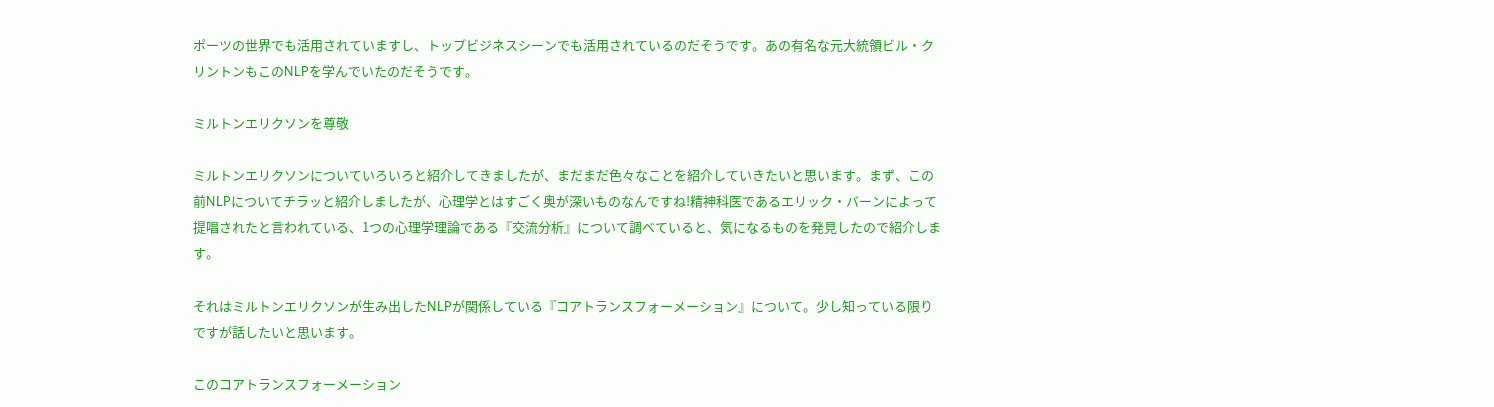ポーツの世界でも活用されていますし、トップビジネスシーンでも活用されているのだそうです。あの有名な元大統領ビル・クリントンもこのNLPを学んでいたのだそうです。

ミルトンエリクソンを尊敬

ミルトンエリクソンについていろいろと紹介してきましたが、まだまだ色々なことを紹介していきたいと思います。まず、この前NLPについてチラッと紹介しましたが、心理学とはすごく奥が深いものなんですね!精神科医であるエリック・バーンによって提唱されたと言われている、1つの心理学理論である『交流分析』について調べていると、気になるものを発見したので紹介します。

それはミルトンエリクソンが生み出したNLPが関係している『コアトランスフォーメーション』について。少し知っている限りですが話したいと思います。

このコアトランスフォーメーション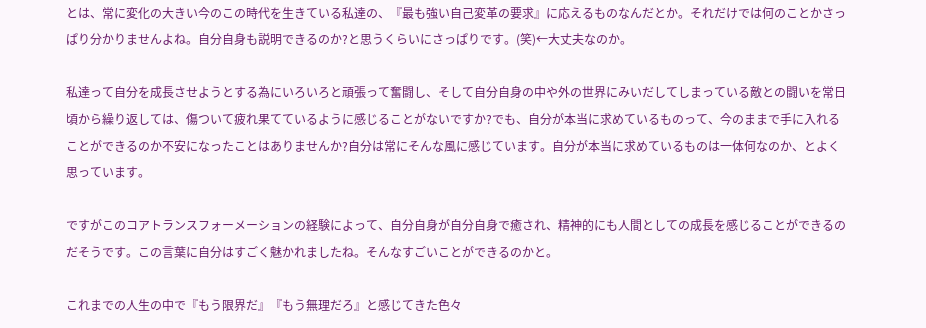とは、常に変化の大きい今のこの時代を生きている私達の、『最も強い自己変革の要求』に応えるものなんだとか。それだけでは何のことかさっぱり分かりませんよね。自分自身も説明できるのか?と思うくらいにさっぱりです。(笑)←大丈夫なのか。

私達って自分を成長させようとする為にいろいろと頑張って奮闘し、そして自分自身の中や外の世界にみいだしてしまっている敵との闘いを常日頃から繰り返しては、傷ついて疲れ果てているように感じることがないですか?でも、自分が本当に求めているものって、今のままで手に入れることができるのか不安になったことはありませんか?自分は常にそんな風に感じています。自分が本当に求めているものは一体何なのか、とよく思っています。

ですがこのコアトランスフォーメーションの経験によって、自分自身が自分自身で癒され、精神的にも人間としての成長を感じることができるのだそうです。この言葉に自分はすごく魅かれましたね。そんなすごいことができるのかと。

これまでの人生の中で『もう限界だ』『もう無理だろ』と感じてきた色々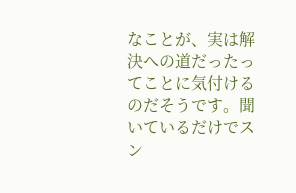なことが、実は解決への道だったってことに気付けるのだそうです。聞いているだけでスン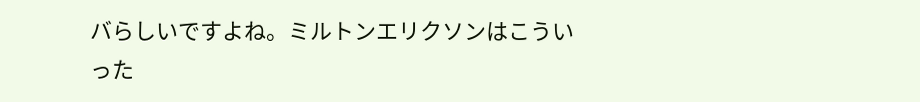バらしいですよね。ミルトンエリクソンはこういった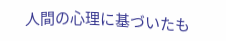人間の心理に基づいたも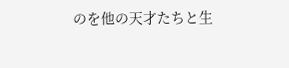のを他の天才たちと生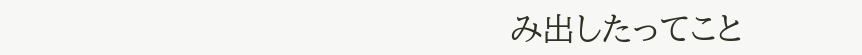み出したってこと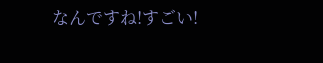なんですね!すごい!